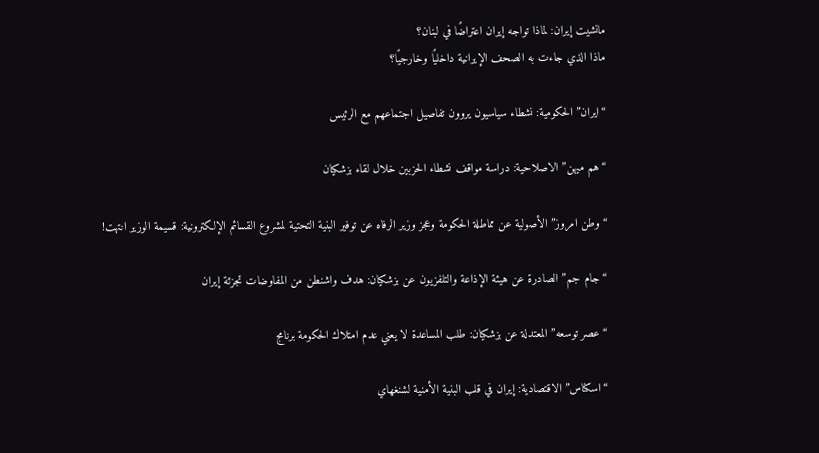مانشيت إيران: لماذا تواجه إيران اعتراضًا في لبنان؟
ماذا الذي جاءت به الصحف الإيرانية داخليًا وخارجيًا؟

“ايران” الحكومية: نشطاء سياسيون يروون تفاصيل اجتماعهم مع الرئيس

“هم ميهن” الاصلاحية: دراسة مواقف نشطاء الحزبين خلال لقاء بزشكيان

“وطن امروز” الأصولية عن مماطلة الحكومة وعجز وزير الرفاه عن توفير البنية التحتية لمشروع القسائم الإلكترونية: قسيمة الوزير انتهت!

“جام جم” الصادرة عن هيئة الإذاعة والتلفزيون عن بزشكيان: هدف واشنطن من المفاوضات تجزئة إيران

“عصر توسعه” المعتدلة عن بزشكيان: طلب المساعدة لا يعني عدم امتلاك الحكومة برنامج

“اسكناس” الاقتصادية: إيران في قلب البنية الأمنية لشنغهاي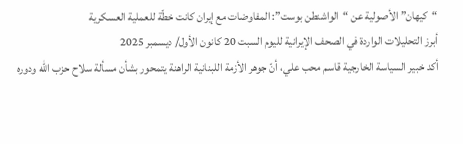“كيهان” الأصولية عن “الواشنطن بوست”: المفاوضات مع إيران كانت خطّة للعملية العسكرية
أبرز التحليلات الواردة في الصحف الإيرانية لليوم السبت 20 كانون الأول/ ديسمبر 2025
أكد خبير السياسة الخارجية قاسم محب علي، أنّ جوهر الأزمة اللبنانية الراهنة يتمحور بشأن مسألة سلاح حزب الله ودوره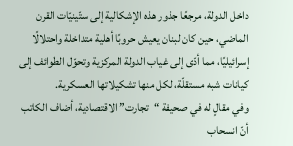داخل الدولة، مرجعًا جذور هذه الإشكالية إلى ستّينيّات القرن الماضي، حين كان لبنان يعيش حروبًا أهلية متداخلة واحتلالًا إسرائيليًا، مما أدّى إلى غياب الدولة المركزية وتحوّل الطوائف إلى كيانات شبه مستقلّة، لكل منها تشكيلاتها العسكرية.
وفي مقالٍ له في صحيفة “تجارت” الاقتصادية، أضاف الكاتب أنّ انسحاب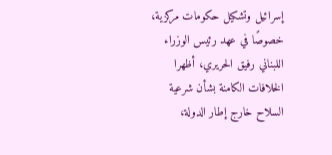إسرائيل وتشكيل حكومات مركزية، خصوصًا في عهد رئيس الوزراء اللبناني رفيق الحريري، أظهرا الخلافات الكامنة بشأن شرعية السلاح خارج إطار الدولة،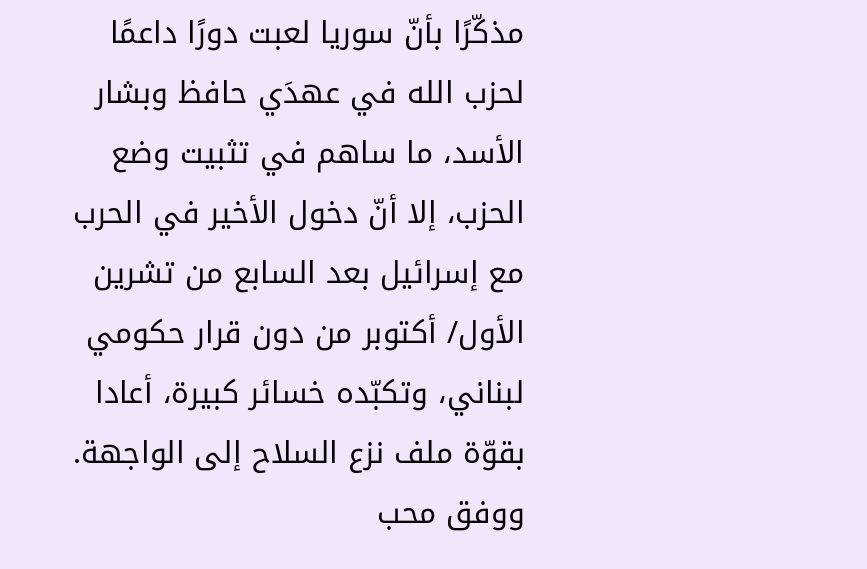مذكّرًا بأنّ سوريا لعبت دورًا داعمًا لحزب الله في عهدَي حافظ وبشار الأسد، ما ساهم في تثبيت وضع الحزب، إلا أنّ دخول الأخير في الحرب مع إسرائيل بعد السابع من تشرين الأول/ أكتوبر من دون قرار حكومي لبناني، وتكبّده خسائر كبيرة، أعادا بقوّة ملف نزع السلاح إلى الواجهة.
ووفق محب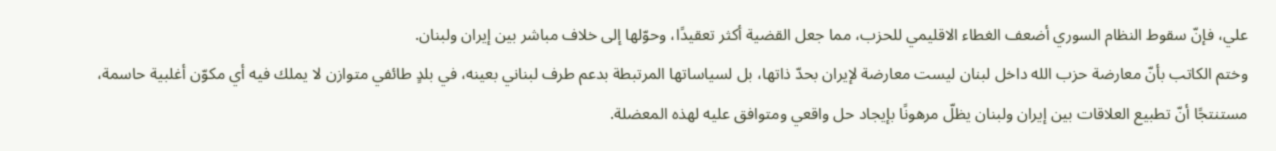علي، فإنّ سقوط النظام السوري أضعف الغطاء الاقليمي للحزب، مما جعل القضية أكثر تعقيدًا، وحوّلها إلى خلاف مباشر بين إيران ولبنان.
وختم الكاتب بأنّ معارضة حزب الله داخل لبنان ليست معارضة لإيران بحدّ ذاتها، بل لسياساتها المرتبطة بدعم طرف لبناني بعينه، في بلدٍ طائفي متوازن لا يملك فيه أي مكوّن أغلبية حاسمة، مستنتجًا أنّ تطبيع العلاقات بين إيران ولبنان يظلّ مرهونًا بإيجاد حل واقعي ومتوافق عليه لهذه المعضلة.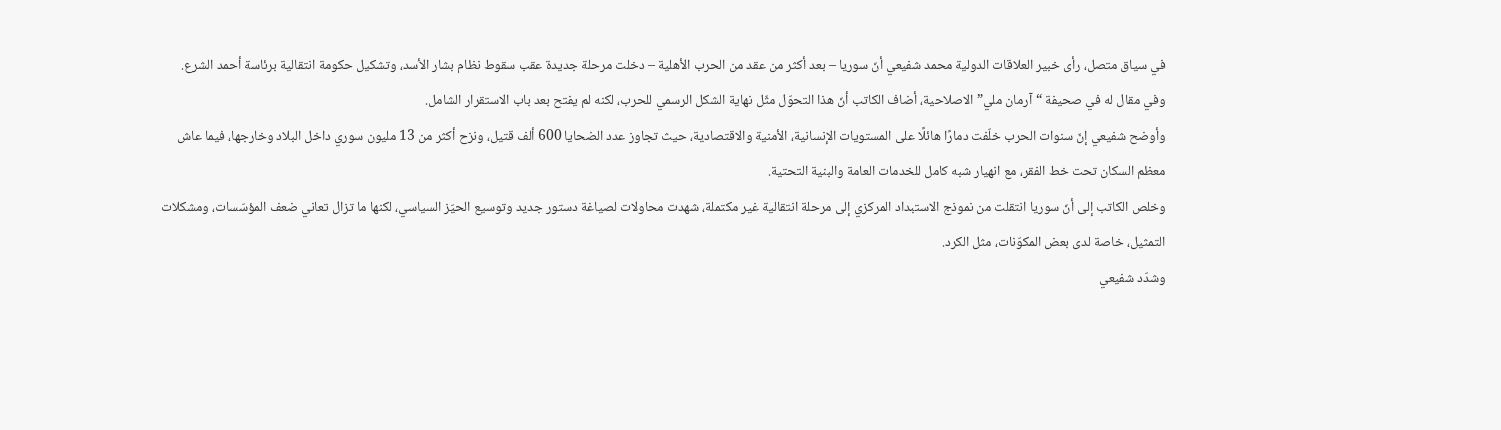في سياق متصل، رأى خبير العلاقات الدولية محمد شفيعي أنّ سوريا – بعد أكثر من عقد من الحرب الأهلية – دخلت مرحلة جديدة عقب سقوط نظام بشار الأسد، وتشكيل حكومة انتقالية برئاسة أحمد الشرع.
وفي مقال له في صحيفة “آرمان ملي” الاصلاحية، أضاف الكاتب أنّ هذا التحوّل مثّل نهاية الشكل الرسمي للحرب، لكنه لم يفتح بعد باب الاستقرار الشامل.
وأوضح شفيعي إنّ سنوات الحرب خلّفت دمارًا هائلًا على المستويات الإنسانية، الأمنية والاقتصادية، حيث تجاوز عدد الضحايا 600 ألف قتيل، ونزح أكثر من 13 مليون سوري داخل البلاد وخارجها، فيما عاش معظم السكان تحت خط الفقر، مع انهيار شبه كامل للخدمات العامة والبنية التحتية.
وخلص الكاتب إلى أنّ سوريا انتقلت من نموذج الاستبداد المركزي إلى مرحلة انتقالية غير مكتملة، شهدت محاولات لصياغة دستور جديد وتوسيع الحيّز السياسي، لكنها ما تزال تعاني ضعف المؤسّسات، ومشكلات التمثيل، خاصة لدى بعض المكوّنات، مثل الكرد.
وشدّد شفيعي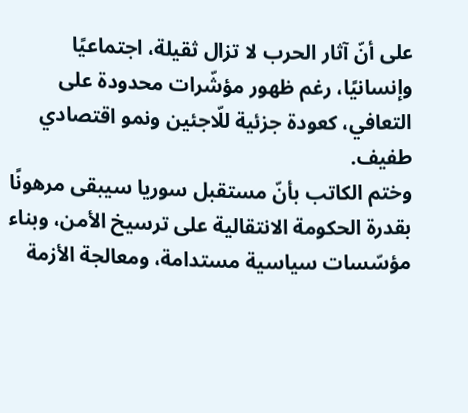على أنّ آثار الحرب لا تزال ثقيلة، اجتماعيًا وإنسانيًا، رغم ظهور مؤشّرات محدودة على التعافي، كعودة جزئية للّاجئين ونمو اقتصادي طفيف.
وختم الكاتب بأنّ مستقبل سوريا سيبقى مرهونًا بقدرة الحكومة الانتقالية على ترسيخ الأمن، وبناء مؤسّسات سياسية مستدامة، ومعالجة الأزمة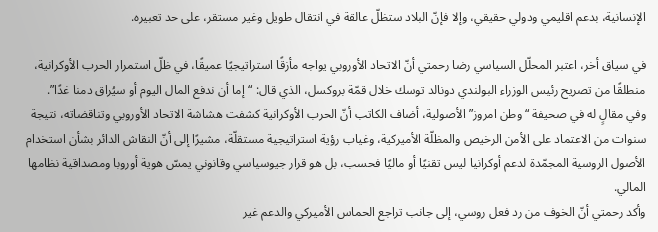الإنسانية، بدعم اقليمي ودولي حقيقي، وإلا فإنّ البلاد ستظلّ عالقة في انتقال طويل وغير مستقر، على حد تعبيره.

في سياق أخر، اعتبر المحلّل السياسي رضا رحمتي أنّ الاتحاد الأوروبي يواجه مأزقًا استراتيجيًا عميقًا، في ظلّ استمرار الحرب الأوكرانية، منطلقًا من تصريح رئيس الوزراء البولندي دونالد توسك خلال قمّة بروكسل، الذي قال: “إما أن ندفع المال اليوم أو سيُراق دمنا غدًا”.
وفي مقالٍ له في صحيفة “وطن امروز” الأصولية، أضاف الكاتب أنّ الحرب الأوكرانية كشفت هشاشة الاتحاد الأوروبي وتناقضاته، نتيجة سنوات من الاعتماد على الأمن الرخيص والمظلّة الأميركية، وغياب رؤية استراتيجية مستقلّة، مشيرًا إلى أنّ النقاش الدائر بشأن استخدام الأصول الروسية المجمّدة لدعم أوكرانيا ليس تقنيًا أو ماليًا فحسب، بل هو قرار جيوسياسي وقانوني يمسّ هوية أوروبا ومصداقية نظامها المالي.
وأكد رحمتي أنّ الخوف من رد فعل روسي، إلى جانب تراجع الحماس الأميركي والدعم غير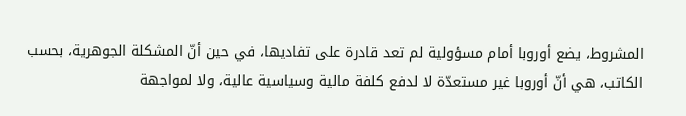المشروط، يضع أوروبا أمام مسؤولية لم تعد قادرة على تفاديها، في حين أنّ المشكلة الجوهرية، بحسب الكاتب، هي أنّ أوروبا غير مستعدّة لا لدفع كلفة مالية وسياسية عالية، ولا لمواجهة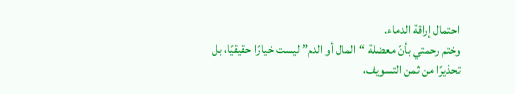احتمال إراقة الدماء.
وختم رحمتي بأنّ معضلة “المال أو الدم” ليست خيارًا حقيقيًا، بل تحذيرًا من ثمن التسويف،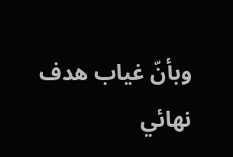وبأنّ غياب هدف نهائي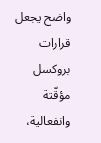واضح يجعل قرارات بروكسل مؤقّتة وانفعالية،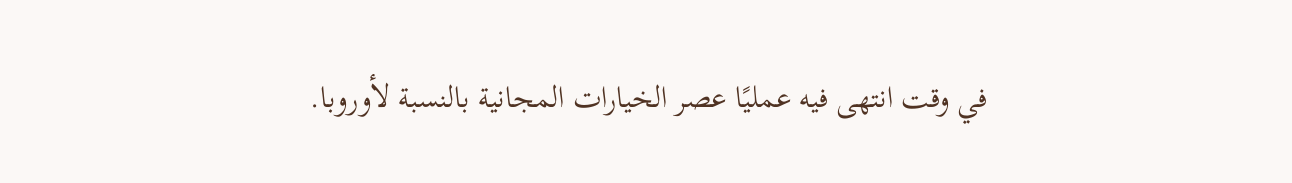في وقت انتهى فيه عمليًا عصر الخيارات المجانية بالنسبة لأوروبا.